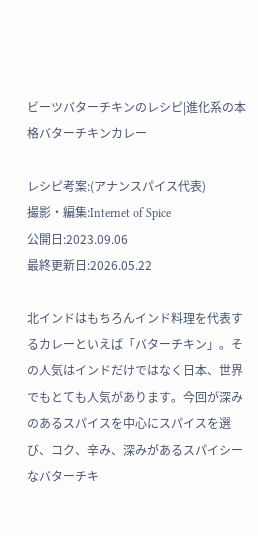ビーツバターチキンのレシピ|進化系の本格バターチキンカレー

レシピ考案:(アナンスパイス代表)
撮影・編集:Internet of Spice
公開日:2023.09.06
最終更新日:2026.05.22

北インドはもちろんインド料理を代表するカレーといえば「バターチキン」。その人気はインドだけではなく日本、世界でもとても人気があります。今回が深みのあるスパイスを中心にスパイスを選び、コク、辛み、深みがあるスパイシーなバターチキ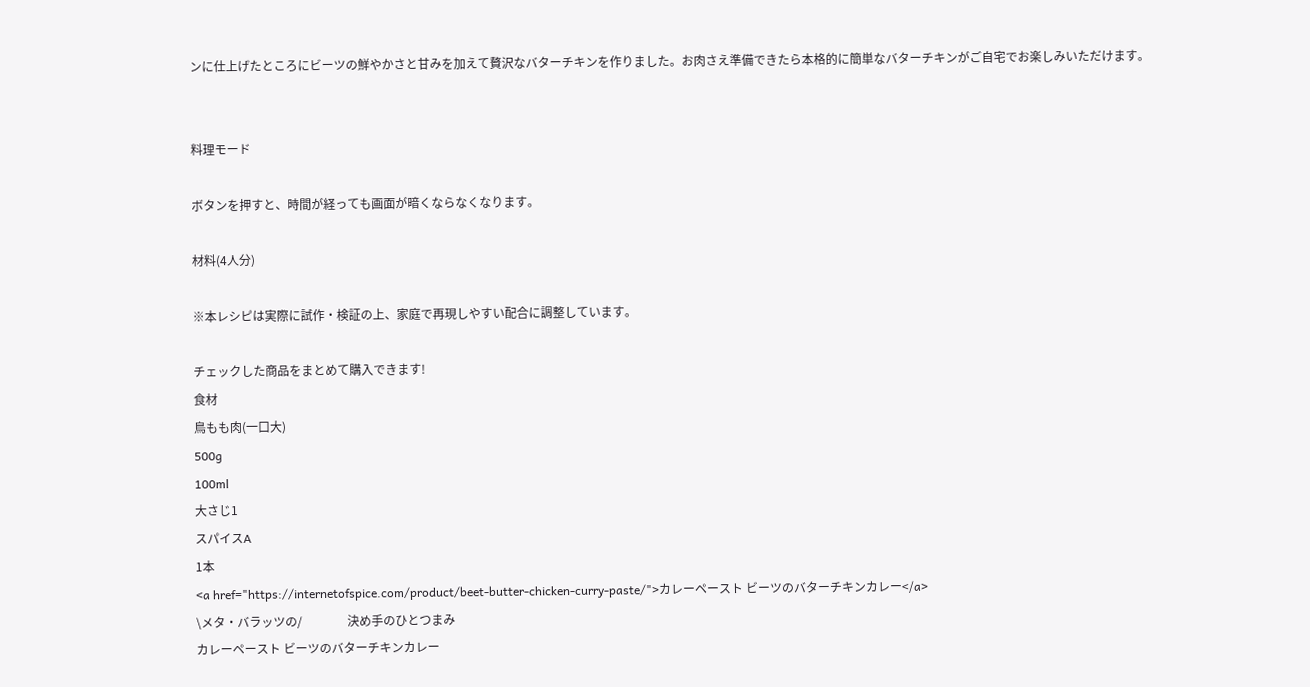ンに仕上げたところにビーツの鮮やかさと甘みを加えて贅沢なバターチキンを作りました。お肉さえ準備できたら本格的に簡単なバターチキンがご自宅でお楽しみいただけます。


料理モード

ボタンを押すと、時間が経っても画面が暗くならなくなります。

材料(4人分)

※本レシピは実際に試作・検証の上、家庭で再現しやすい配合に調整しています。

チェックした商品をまとめて購入できます!
食材
鳥もも肉(一口大)
500g
100ml
大さじ1
スパイスA
1本
<a href="https://internetofspice.com/product/beet-butter-chicken-curry-paste/">カレーペースト ビーツのバターチキンカレー</a>
\メタ・バラッツの/               決め手のひとつまみ
カレーペースト ビーツのバターチキンカレー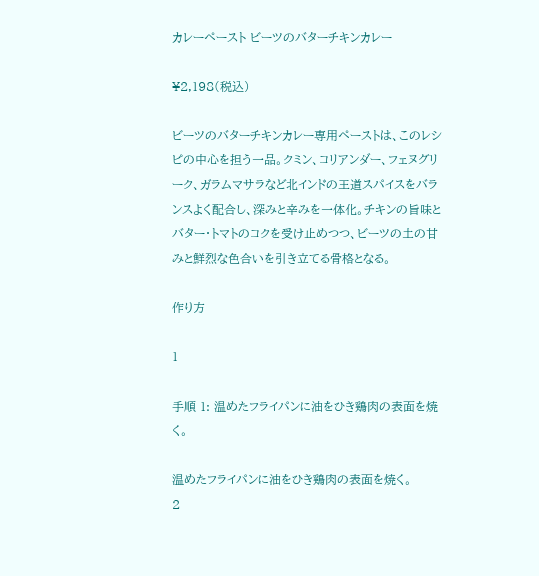カレーペースト ビーツのバターチキンカレー

¥2,198(税込)

ビーツのバターチキンカレー専用ペーストは、このレシピの中心を担う一品。クミン、コリアンダー、フェヌグリーク、ガラムマサラなど北インドの王道スパイスをバランスよく配合し、深みと辛みを一体化。チキンの旨味とバター・トマトのコクを受け止めつつ、ビーツの土の甘みと鮮烈な色合いを引き立てる骨格となる。

作り方

1

手順 1: 温めたフライパンに油をひき鶏肉の表面を焼く。

温めたフライパンに油をひき鶏肉の表面を焼く。
2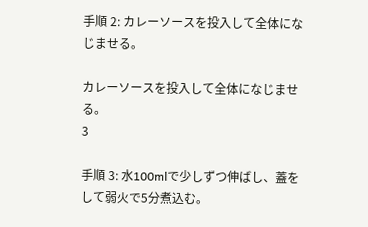手順 2: カレーソースを投入して全体になじませる。

カレーソースを投入して全体になじませる。
3

手順 3: 水100mlで少しずつ伸ばし、蓋をして弱火で5分煮込む。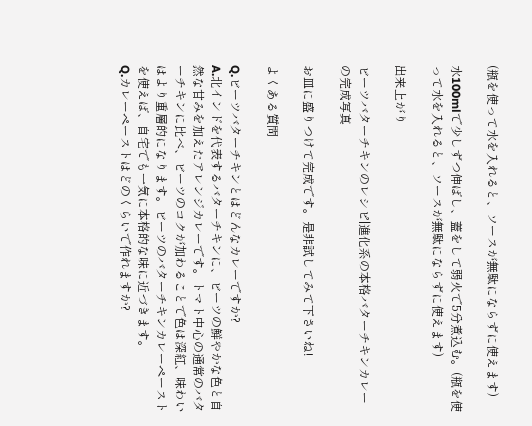(瓶を使って水を入れると、ソースが無駄にならずに使えます)

水100mlで少しずつ伸ばし、蓋をして弱火で5分煮込む。(瓶を使って水を入れると、ソースが無駄にならずに使えます)

出来上がり

ビーツバターチキンのレシピ|進化系の本格バターチキンカレー の完成写真

お皿に盛りつけて完成です。是非試してみて下さいね!

よくある質問

Q.ビーツバターチキンとはどんなカレーですか?
A.北インドを代表するバターチキンに、ビーツの鮮やかな色と自然な甘みを加えたアレンジカレーです。トマト中心の通常のバターチキンに比べ、ビーツのコクが加わることで色は深紅、味わいはより重層的になります。ビーツのバターチキンカレーペーストを使えば、自宅でも一気に本格的な味に近づきます。
Q.カレーペーストはどのくらいで作れますか?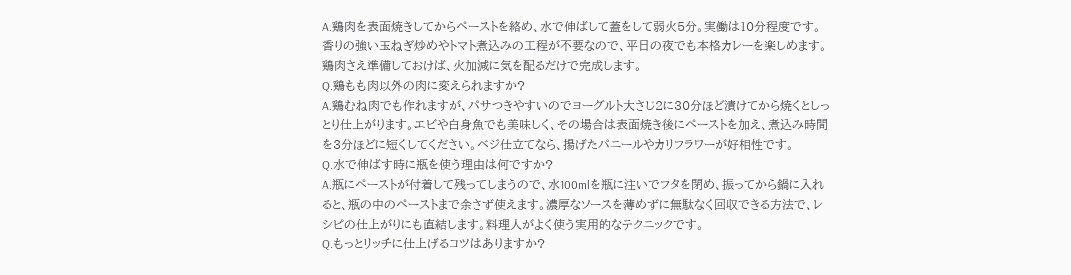A.鶏肉を表面焼きしてからペーストを絡め、水で伸ばして蓋をして弱火5分。実働は10分程度です。香りの強い玉ねぎ炒めやトマト煮込みの工程が不要なので、平日の夜でも本格カレーを楽しめます。鶏肉さえ準備しておけば、火加減に気を配るだけで完成します。
Q.鶏もも肉以外の肉に変えられますか?
A.鶏むね肉でも作れますが、パサつきやすいのでヨーグルト大さじ2に30分ほど漬けてから焼くとしっとり仕上がります。エビや白身魚でも美味しく、その場合は表面焼き後にペーストを加え、煮込み時間を3分ほどに短くしてください。ベジ仕立てなら、揚げたパニールやカリフラワーが好相性です。
Q.水で伸ばす時に瓶を使う理由は何ですか?
A.瓶にペーストが付着して残ってしまうので、水100mlを瓶に注いでフタを閉め、振ってから鍋に入れると、瓶の中のペーストまで余さず使えます。濃厚なソースを薄めずに無駄なく回収できる方法で、レシピの仕上がりにも直結します。料理人がよく使う実用的なテクニックです。
Q.もっとリッチに仕上げるコツはありますか?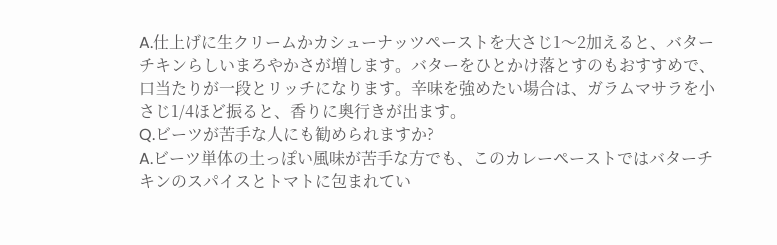A.仕上げに生クリームかカシューナッツペーストを大さじ1〜2加えると、バターチキンらしいまろやかさが増します。バターをひとかけ落とすのもおすすめで、口当たりが一段とリッチになります。辛味を強めたい場合は、ガラムマサラを小さじ1/4ほど振ると、香りに奥行きが出ます。
Q.ビーツが苦手な人にも勧められますか?
A.ビーツ単体の土っぽい風味が苦手な方でも、このカレーペーストではバターチキンのスパイスとトマトに包まれてい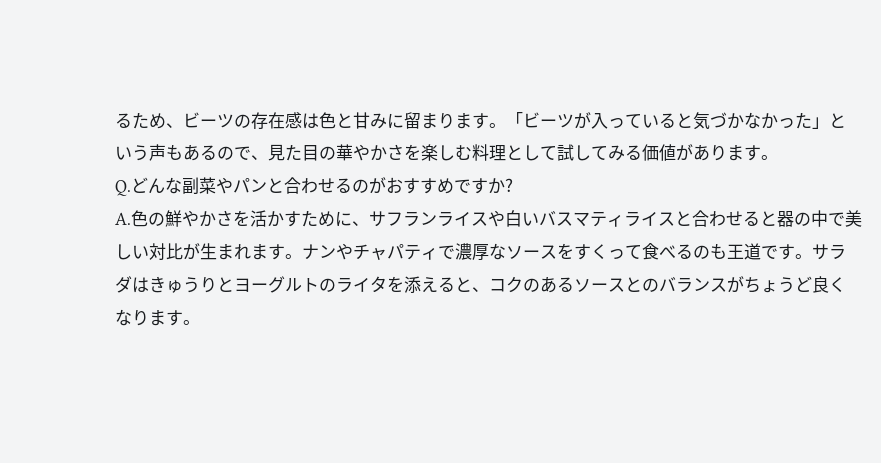るため、ビーツの存在感は色と甘みに留まります。「ビーツが入っていると気づかなかった」という声もあるので、見た目の華やかさを楽しむ料理として試してみる価値があります。
Q.どんな副菜やパンと合わせるのがおすすめですか?
A.色の鮮やかさを活かすために、サフランライスや白いバスマティライスと合わせると器の中で美しい対比が生まれます。ナンやチャパティで濃厚なソースをすくって食べるのも王道です。サラダはきゅうりとヨーグルトのライタを添えると、コクのあるソースとのバランスがちょうど良くなります。